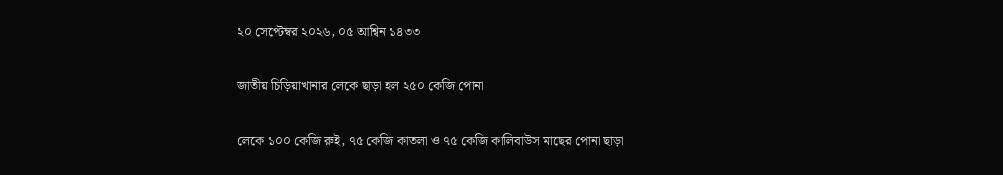২০ সেপ্টেম্বর ২০২৬, ০৫ আশ্বিন ১৪৩৩

জাতীয় চিড়িয়াখানার লেকে ছাড়া হল ২৫০ কেজি পোনা

লেকে ১০০ কেজি রুই, ৭৫ কেজি কাতলা ও ৭৫ কেজি কালিবাউস মাছের পোনা ছাড়া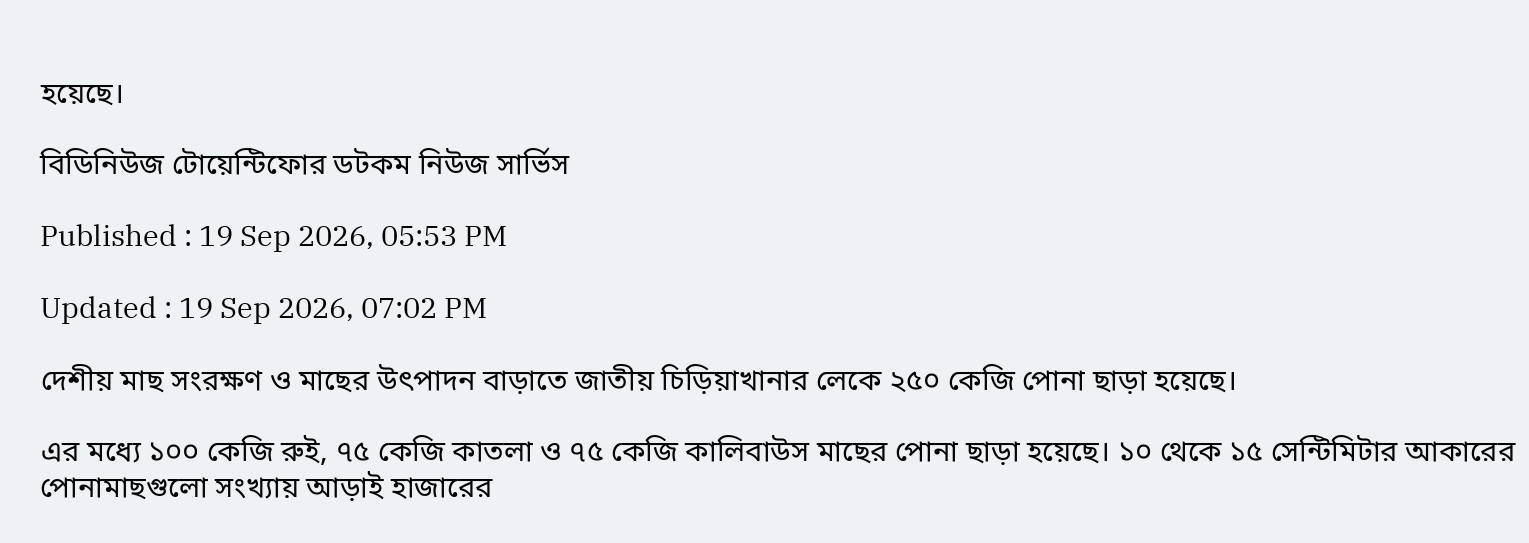হয়েছে।

বিডিনিউজ টোয়েন্টিফোর ডটকম নিউজ সার্ভিস

Published : 19 Sep 2026, 05:53 PM

Updated : 19 Sep 2026, 07:02 PM

দেশীয় মাছ সংরক্ষণ ও মাছের উৎপাদন বাড়াতে জাতীয় চিড়িয়াখানার লেকে ২৫০ কেজি পোনা ছাড়া হয়েছে।

এর মধ্যে ১০০ কেজি রুই, ৭৫ কেজি কাতলা ও ৭৫ কেজি কালিবাউস মাছের পোনা ছাড়া হয়েছে। ১০ থেকে ১৫ সেন্টিমিটার আকারের পোনামাছগুলো সংখ্যায় আড়াই হাজারের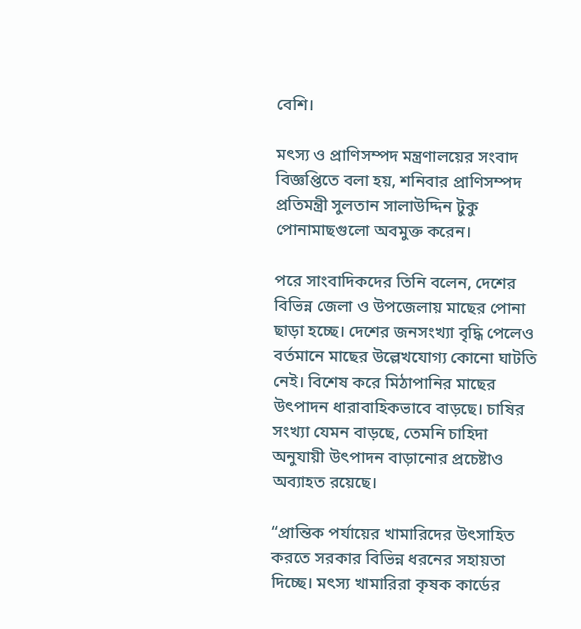বেশি।

মৎস্য ও প্রাণিসম্পদ মন্ত্রণালয়ের সংবাদ বিজ্ঞপ্তিতে বলা হয়, শনিবার প্রাণিসম্পদ প্রতিমন্ত্রী সুলতান সালাউদ্দিন টুকু পোনামাছগুলো অবমুক্ত করেন।

পরে সাংবাদিকদের তিনি বলেন, দেশের বিভিন্ন জেলা ও উপজেলায় মাছের পোনা ছাড়া হচ্ছে। দেশের জনসংখ্যা বৃদ্ধি পেলেও বর্তমানে মাছের উল্লেখযোগ্য কোনো ঘাটতি নেই। বিশেষ করে মিঠাপানির মাছের উৎপাদন ধারাবাহিকভাবে বাড়ছে। চাষির সংখ্যা যেমন বাড়ছে, তেমনি চাহিদা অনুযায়ী উৎপাদন বাড়ানোর প্রচেষ্টাও অব্যাহত রয়েছে।

“প্রান্তিক পর্যায়ের খামারিদের উৎসাহিত করতে সরকার বিভিন্ন ধরনের সহায়তা দিচ্ছে। মৎস্য খামারিরা কৃষক কার্ডের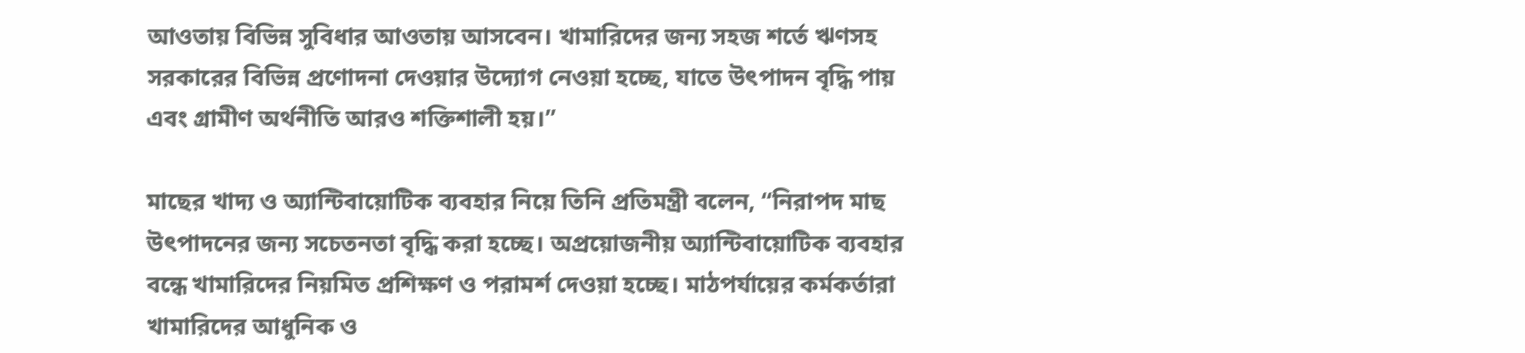আওতায় বিভিন্ন সুবিধার আওতায় আসবেন। খামারিদের জন্য সহজ শর্তে ঋণসহ সরকারের বিভিন্ন প্রণোদনা দেওয়ার উদ্যোগ নেওয়া হচ্ছে, যাতে উৎপাদন বৃদ্ধি পায় এবং গ্রামীণ অর্থনীতি আরও শক্তিশালী হয়।”

মাছের খাদ্য ও অ্যান্টিবায়োটিক ব্যবহার নিয়ে তিনি প্রতিমন্ত্রী বলেন, “নিরাপদ মাছ উৎপাদনের জন্য সচেতনতা বৃদ্ধি করা হচ্ছে। অপ্রয়োজনীয় অ্যান্টিবায়োটিক ব্যবহার বন্ধে খামারিদের নিয়মিত প্রশিক্ষণ ও পরামর্শ দেওয়া হচ্ছে। মাঠপর্যায়ের কর্মকর্তারা খামারিদের আধুনিক ও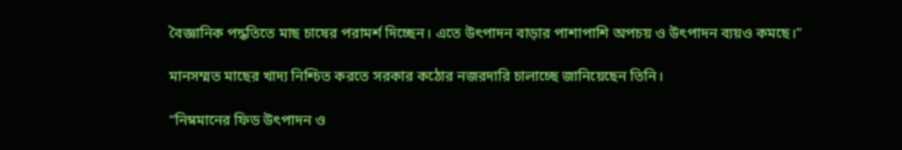বৈজ্ঞানিক পদ্ধতিতে মাছ চাষের পরামর্শ দিচ্ছেন। এতে উৎপাদন বাড়ার পাশাপাশি অপচয় ও উৎপাদন ব্যয়ও কমছে।”

মানসম্মত মাছের খাদ্য নিশ্চিত করতে সরকার কঠোর নজরদারি চালাচ্ছে জানিয়েছেন তিনি।

“নিম্নমানের ফিড উৎপাদন ও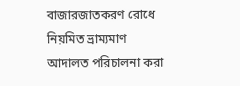বাজারজাতকরণ রোধে নিয়মিত ভ্রাম্যমাণ আদালত পরিচালনা করা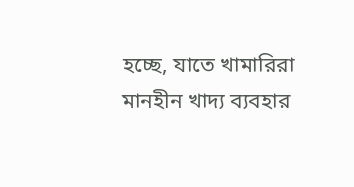হচ্ছে, যাতে খামারিরা মানহীন খাদ্য ব্যবহার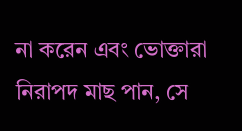না করেন এবং ভোক্তারা নিরাপদ মাছ পান, সে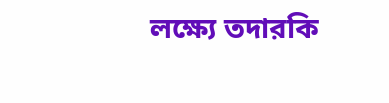লক্ষ্যে তদারকি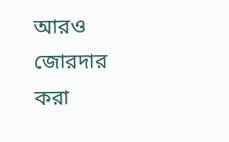আরও জোরদার করা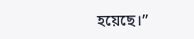হয়েছে।”